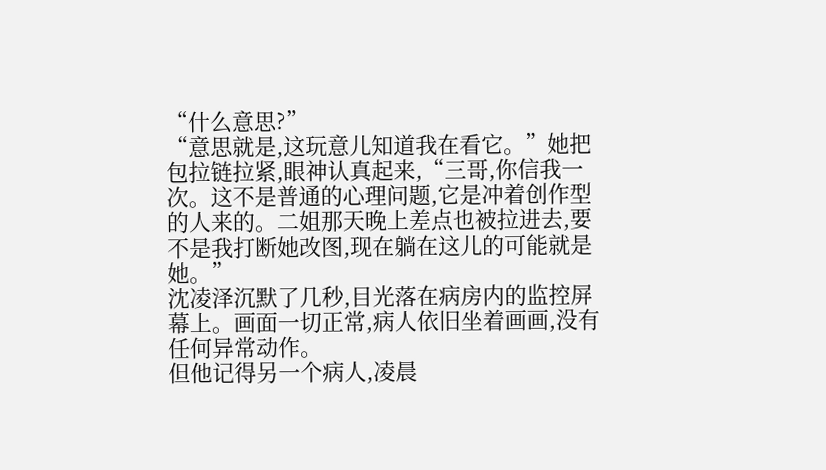“什么意思?”
“意思就是,这玩意儿知道我在看它。”她把包拉链拉紧,眼神认真起来,“三哥,你信我一次。这不是普通的心理问题,它是冲着创作型的人来的。二姐那天晚上差点也被拉进去,要不是我打断她改图,现在躺在这儿的可能就是她。”
沈凌泽沉默了几秒,目光落在病房内的监控屏幕上。画面一切正常,病人依旧坐着画画,没有任何异常动作。
但他记得另一个病人,凌晨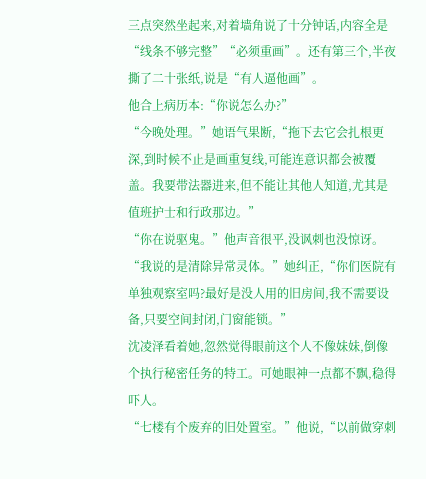三点突然坐起来,对着墙角说了十分钟话,内容全是“线条不够完整”“必须重画”。还有第三个,半夜撕了二十张纸,说是“有人逼他画”。
他合上病历本:“你说怎么办?”
“今晚处理。”她语气果断,“拖下去它会扎根更深,到时候不止是画重复线,可能连意识都会被覆盖。我要带法器进来,但不能让其他人知道,尤其是值班护士和行政那边。”
“你在说驱鬼。”他声音很平,没讽刺也没惊讶。
“我说的是清除异常灵体。”她纠正,“你们医院有单独观察室吗?最好是没人用的旧房间,我不需要设备,只要空间封闭,门窗能锁。”
沈凌泽看着她,忽然觉得眼前这个人不像妹妹,倒像个执行秘密任务的特工。可她眼神一点都不飘,稳得吓人。
“七楼有个废弃的旧处置室。”他说,“以前做穿刺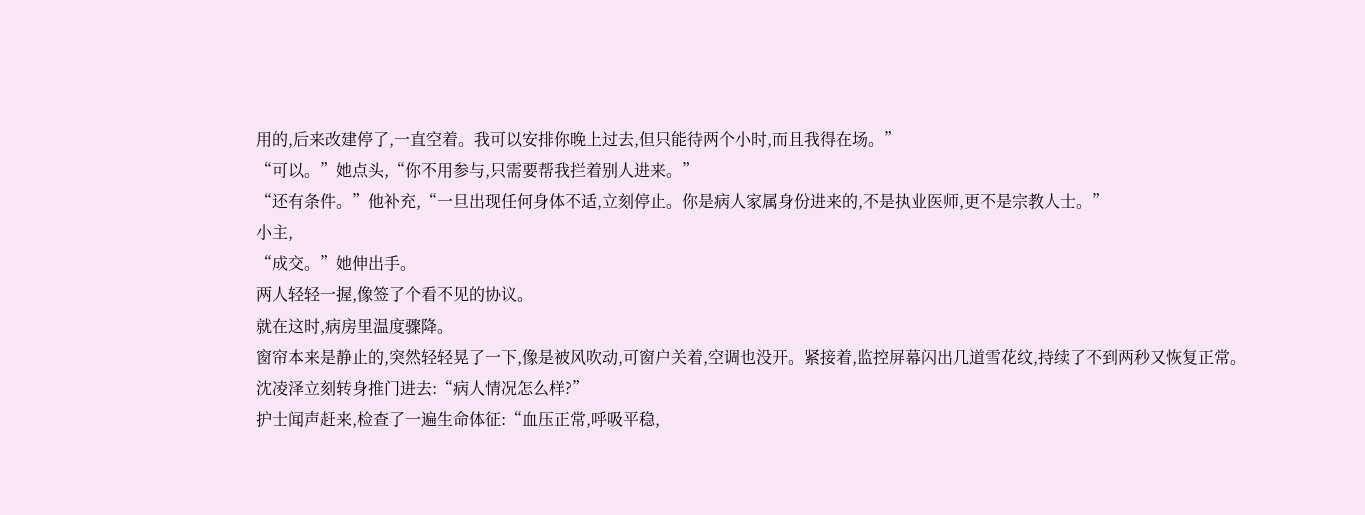用的,后来改建停了,一直空着。我可以安排你晚上过去,但只能待两个小时,而且我得在场。”
“可以。”她点头,“你不用参与,只需要帮我拦着别人进来。”
“还有条件。”他补充,“一旦出现任何身体不适,立刻停止。你是病人家属身份进来的,不是执业医师,更不是宗教人士。”
小主,
“成交。”她伸出手。
两人轻轻一握,像签了个看不见的协议。
就在这时,病房里温度骤降。
窗帘本来是静止的,突然轻轻晃了一下,像是被风吹动,可窗户关着,空调也没开。紧接着,监控屏幕闪出几道雪花纹,持续了不到两秒又恢复正常。
沈凌泽立刻转身推门进去:“病人情况怎么样?”
护士闻声赶来,检查了一遍生命体征:“血压正常,呼吸平稳,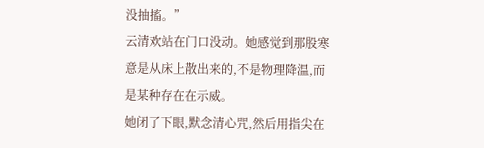没抽搐。”
云清欢站在门口没动。她感觉到那股寒意是从床上散出来的,不是物理降温,而是某种存在在示威。
她闭了下眼,默念清心咒,然后用指尖在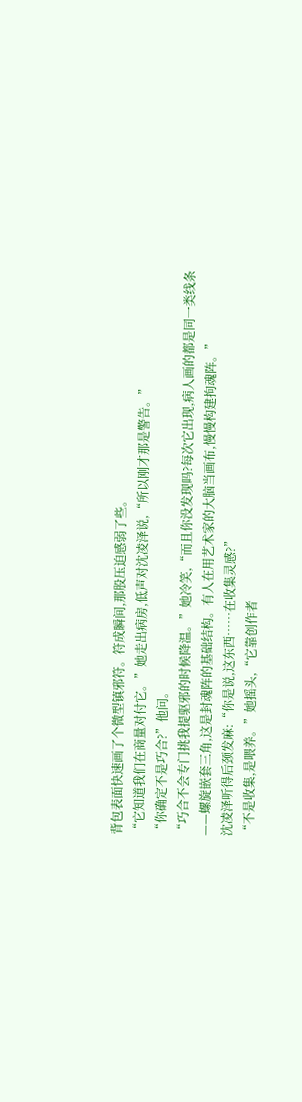背包表面快速画了个微型镇邪符。符成瞬间,那股压迫感弱了些。
“它知道我们在商量对付它。”她走出病房,低声对沈凌泽说,“所以刚才那是警告。”
“你确定不是巧合?”他问。
“巧合不会专门挑我提驱邪的时候降温。”她冷笑,“而且你没发现吗?每次它出现,病人画的都是同一类线条——螺旋嵌套三角,这是封魂阵的基础结构。有人在用艺术家的大脑当画布,慢慢构建拘魂阵。”
沈凌泽听得后颈发麻:“你是说,这东西……在收集灵感?”
“不是收集,是喂养。”她摇头,“它靠创作者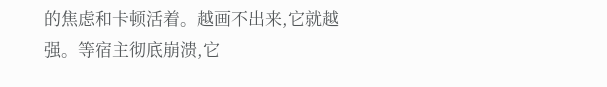的焦虑和卡顿活着。越画不出来,它就越强。等宿主彻底崩溃,它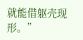就能借躯壳现形。”